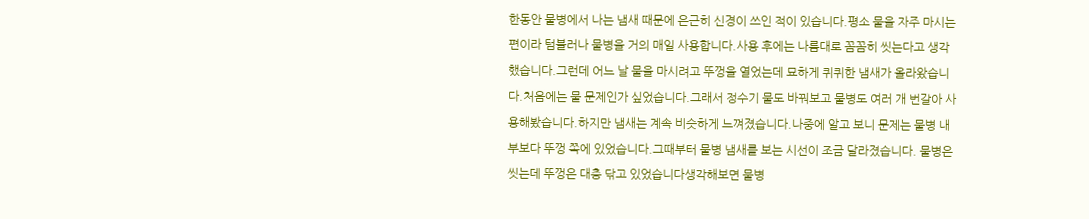한동안 물병에서 나는 냄새 때문에 은근히 신경이 쓰인 적이 있습니다.평소 물을 자주 마시는 편이라 텀블러나 물병을 거의 매일 사용합니다.사용 후에는 나름대로 꼼꼼히 씻는다고 생각했습니다.그런데 어느 날 물을 마시려고 뚜껑을 열었는데 묘하게 퀴퀴한 냄새가 올라왔습니다.처음에는 물 문제인가 싶었습니다.그래서 정수기 물도 바꿔보고 물병도 여러 개 번갈아 사용해봤습니다.하지만 냄새는 계속 비슷하게 느껴졌습니다.나중에 알고 보니 문제는 물병 내부보다 뚜껑 쪽에 있었습니다.그때부터 물병 냄새를 보는 시선이 조금 달라졌습니다. 물병은 씻는데 뚜껑은 대충 닦고 있었습니다생각해보면 물병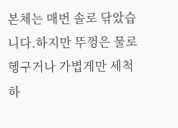본체는 매번 솔로 닦았습니다.하지만 뚜껑은 물로 헹구거나 가볍게만 세척하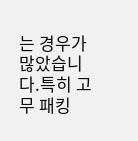는 경우가 많았습니다.특히 고무 패킹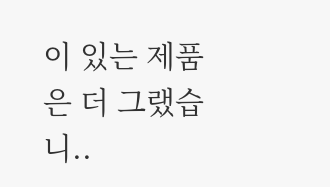이 있는 제품은 더 그랬습니..